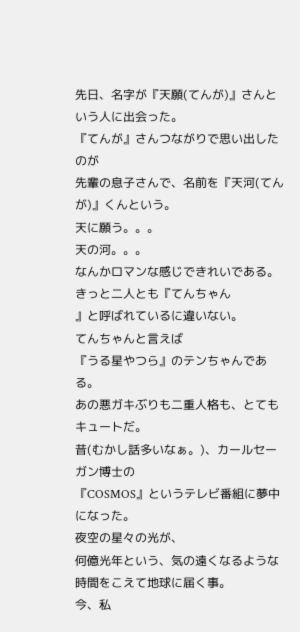先日、名字が『天願(てんが)』さんという人に出会った。
『てんが』さんつながりで思い出したのが
先輩の息子さんで、名前を『天河(てんが)』くんという。
天に願う。。。
天の河。。。
なんかロマンな感じできれいである。
きっと二人とも『てんちゃん
』と呼ばれているに違いない。
てんちゃんと言えば
『うる星やつら』のテンちゃんである。
あの悪ガキぶりも二重人格も、とてもキュートだ。
昔(むかし話多いなぁ。)、カールセーガン博士の
『COSMOS』というテレビ番組に夢中になった。
夜空の星々の光が、
何億光年という、気の遠くなるような時間をこえて地球に届く事。
今、私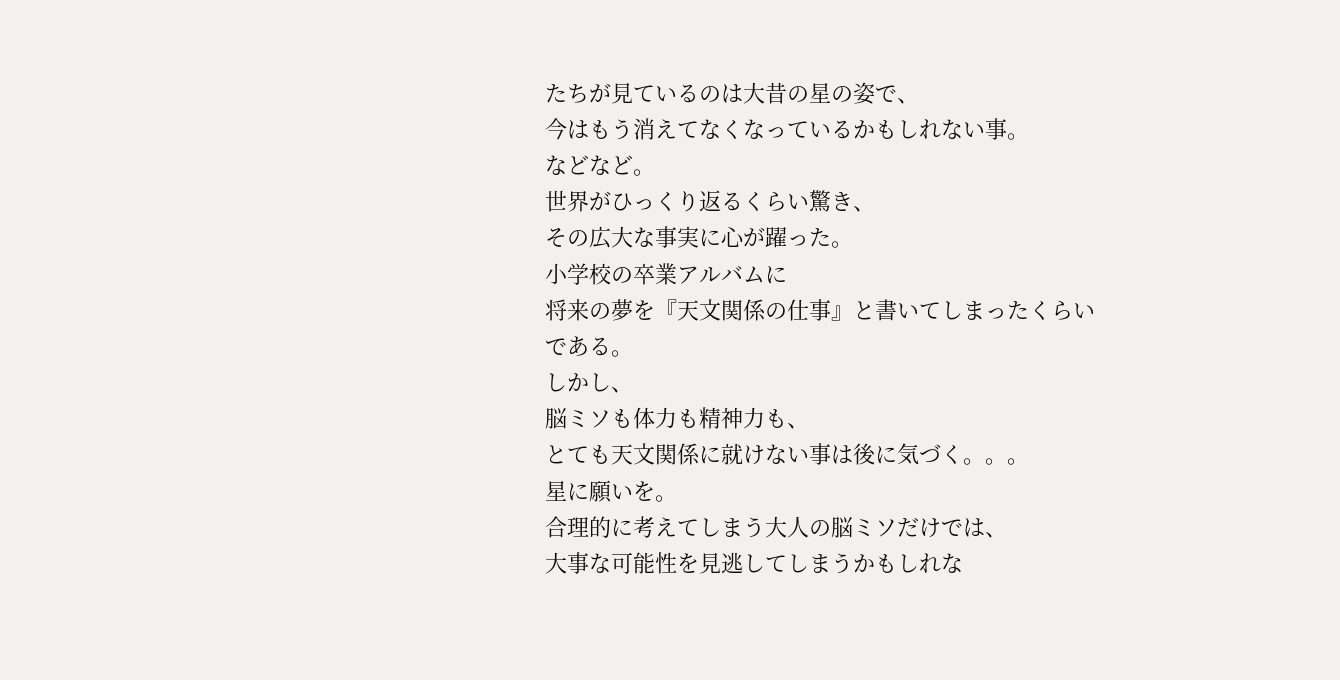たちが見ているのは大昔の星の姿で、
今はもう消えてなくなっているかもしれない事。
などなど。
世界がひっくり返るくらい驚き、
その広大な事実に心が躍った。
小学校の卒業アルバムに
将来の夢を『天文関係の仕事』と書いてしまったくらいである。
しかし、
脳ミソも体力も精神力も、
とても天文関係に就けない事は後に気づく。。。
星に願いを。
合理的に考えてしまう大人の脳ミソだけでは、
大事な可能性を見逃してしまうかもしれな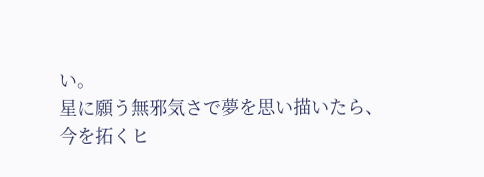い。
星に願う無邪気さで夢を思い描いたら、
今を拓くヒ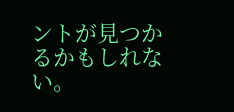ントが見つかるかもしれない。